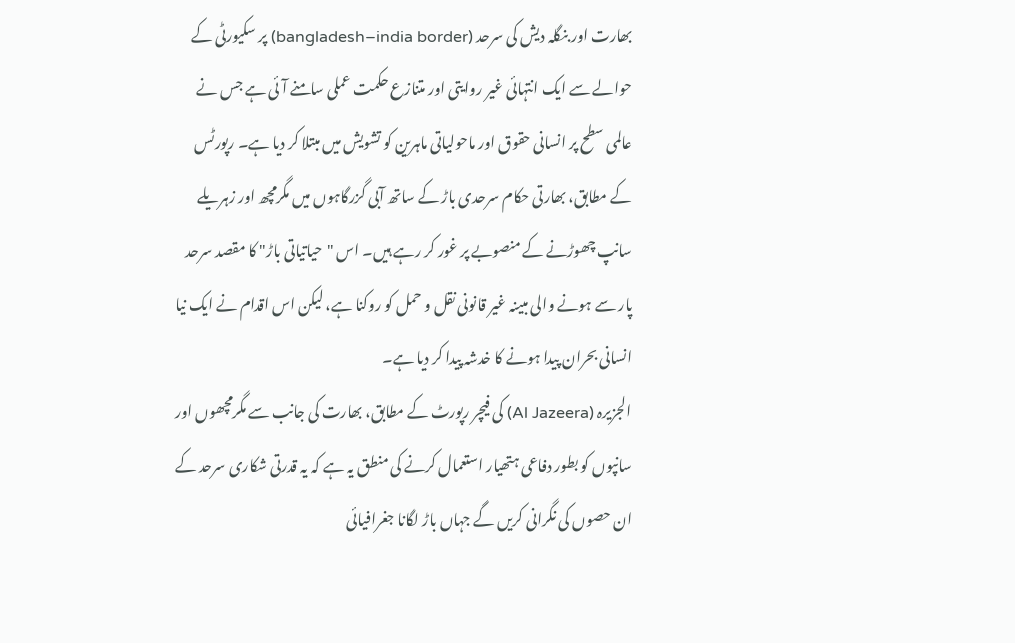بھارت اور بنگلہ دیش کی سرحد (bangladesh–india border) پر سکیورٹی کے حوالے سے ایک انتہائی غیر روایتی اور متنازع حکمت عملی سامنے آئی ہے جس نے عالمی سطح پر انسانی حقوق اور ماحولیاتی ماہرین کو تشویش میں مبتلا کر دیا ہے۔ رپورٹس کے مطابق، بھارتی حکام سرحدی باڑ کے ساتھ آبی گزرگاہوں میں مگرمچھ اور زہریلے سانپ چھوڑنے کے منصوبے پر غور کر رہے ہیں۔ اس "حیاتیاتی باڑ" کا مقصد سرحد پار سے ہونے والی مبینہ غیر قانونی نقل و حمل کو روکنا ہے، لیکن اس اقدام نے ایک نیا انسانی بحران پیدا ہونے کا خدشہ پیدا کر دیا ہے۔
الجزیرہ (Al Jazeera) کی فیچر رپورٹ کے مطابق، بھارت کی جانب سے مگرمچھوں اور سانپوں کو بطور دفاعی ہتھیار استعمال کرنے کی منطق یہ ہے کہ یہ قدرتی شکاری سرحد کے ان حصوں کی نگرانی کریں گے جہاں باڑ لگانا جغرافیائی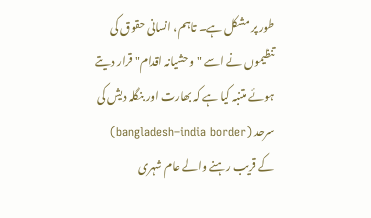طور پر مشکل ہے۔ تاہم، انسانی حقوق کی تنظیموں نے اسے "وحشیانہ اقدام" قرار دیتے ہوئے متنبہ کیا ہے کہ بھارت اور بنگلہ دیش کی سرحد (bangladesh–india border) کے قریب رہنے والے عام شہری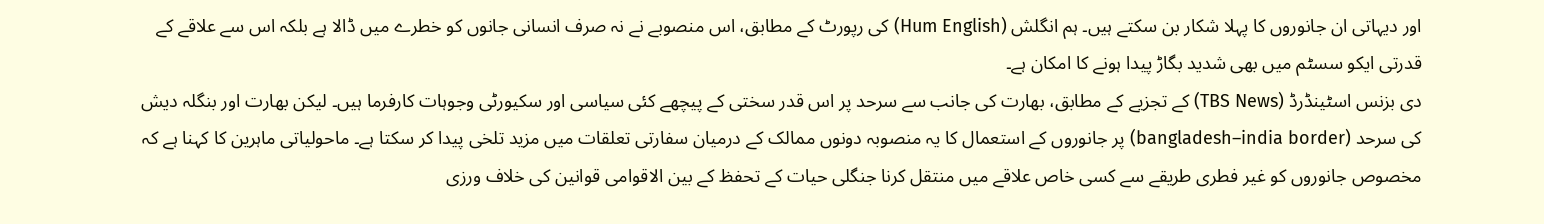اور دیہاتی ان جانوروں کا پہلا شکار بن سکتے ہیں۔ ہم انگلش (Hum English) کی رپورٹ کے مطابق، اس منصوبے نے نہ صرف انسانی جانوں کو خطرے میں ڈالا ہے بلکہ اس سے علاقے کے قدرتی ایکو سسٹم میں بھی شدید بگاڑ پیدا ہونے کا امکان ہے۔
دی بزنس اسٹینڈرڈ (TBS News) کے تجزیے کے مطابق، بھارت کی جانب سے سرحد پر اس قدر سختی کے پیچھے کئی سیاسی اور سکیورٹی وجوہات کارفرما ہیں۔ لیکن بھارت اور بنگلہ دیش کی سرحد (bangladesh–india border) پر جانوروں کے استعمال کا یہ منصوبہ دونوں ممالک کے درمیان سفارتی تعلقات میں مزید تلخی پیدا کر سکتا ہے۔ ماحولیاتی ماہرین کا کہنا ہے کہ مخصوص جانوروں کو غیر فطری طریقے سے کسی خاص علاقے میں منتقل کرنا جنگلی حیات کے تحفظ کے بین الاقوامی قوانین کی خلاف ورزی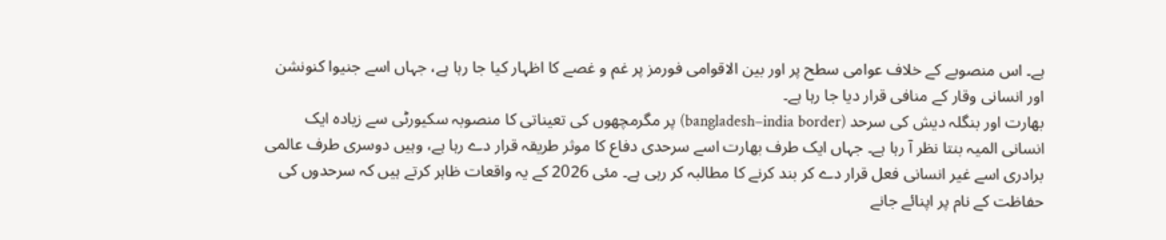ہے۔ اس منصوبے کے خلاف عوامی سطح پر اور بین الاقوامی فورمز پر غم و غصے کا اظہار کیا جا رہا ہے، جہاں اسے جنیوا کنونشن اور انسانی وقار کے منافی قرار دیا جا رہا ہے۔
بھارت اور بنگلہ دیش کی سرحد (bangladesh–india border) پر مگرمچھوں کی تعیناتی کا منصوبہ سکیورٹی سے زیادہ ایک انسانی المیہ بنتا نظر آ رہا ہے۔ جہاں ایک طرف بھارت اسے سرحدی دفاع کا موثر طریقہ قرار دے رہا ہے، وہیں دوسری طرف عالمی برادری اسے غیر انسانی فعل قرار دے کر بند کرنے کا مطالبہ کر رہی ہے۔ مئی 2026 کے یہ واقعات ظاہر کرتے ہیں کہ سرحدوں کی حفاظت کے نام پر اپنائے جانے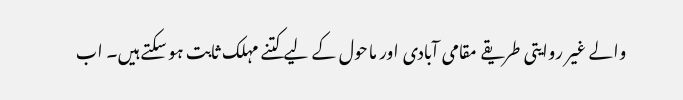والے غیر روایتی طریقے مقامی آبادی اور ماحول کے لیے کتنے مہلک ثابت ہو سکتے ہیں۔ اب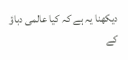دیکھنا یہ ہے کہ کیا عالمی دباؤ کے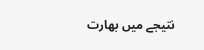نتیجے میں بھارت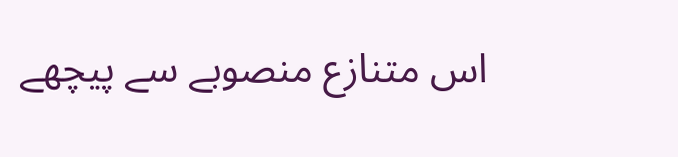اس متنازع منصوبے سے پیچھے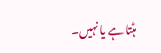ہٹتا ہے یا نہیں۔